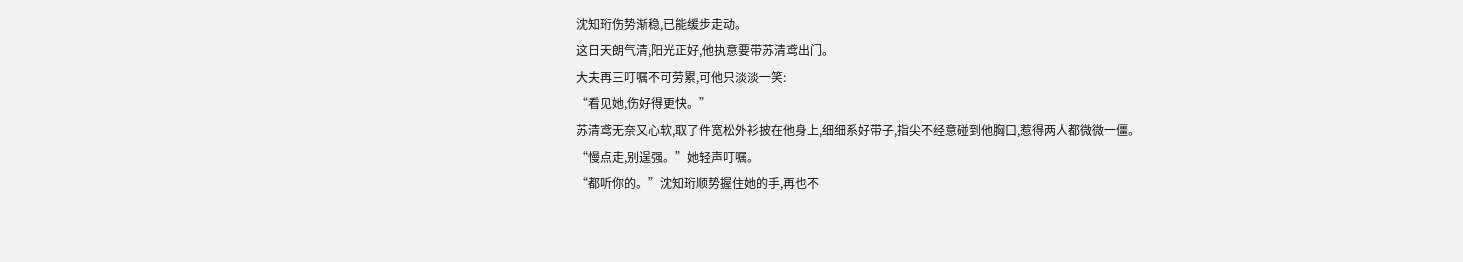沈知珩伤势渐稳,已能缓步走动。
这日天朗气清,阳光正好,他执意要带苏清鸢出门。
大夫再三叮嘱不可劳累,可他只淡淡一笑:
“看见她,伤好得更快。”
苏清鸢无奈又心软,取了件宽松外衫披在他身上,细细系好带子,指尖不经意碰到他胸口,惹得两人都微微一僵。
“慢点走,别逞强。”她轻声叮嘱。
“都听你的。”沈知珩顺势握住她的手,再也不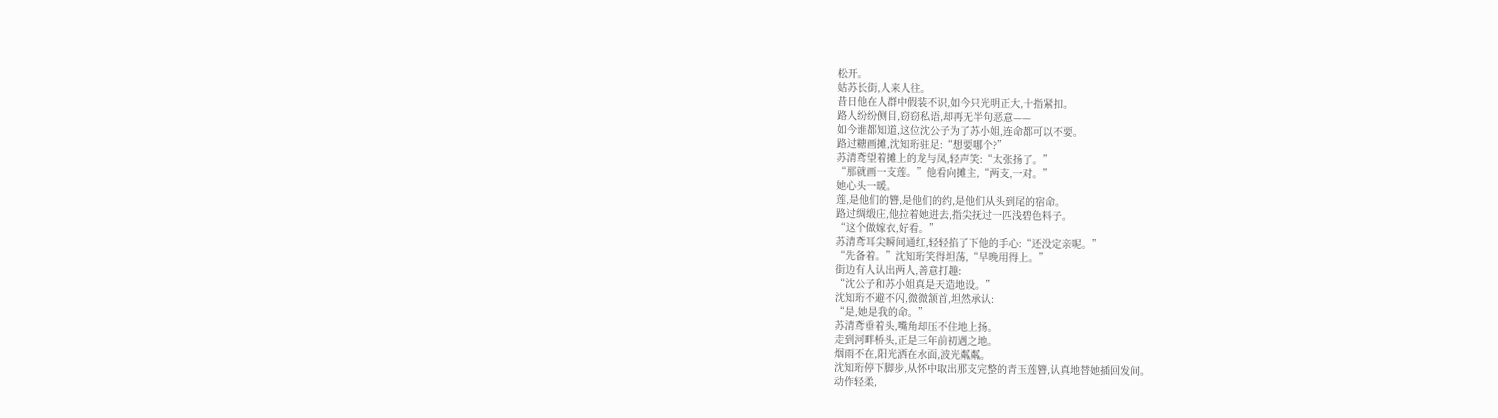松开。
姑苏长街,人来人往。
昔日他在人群中假装不识,如今只光明正大,十指紧扣。
路人纷纷侧目,窃窃私语,却再无半句恶意——
如今谁都知道,这位沈公子为了苏小姐,连命都可以不要。
路过糖画摊,沈知珩驻足:“想要哪个?”
苏清鸢望着摊上的龙与凤,轻声笑:“太张扬了。”
“那就画一支莲。”他看向摊主,“两支,一对。”
她心头一暖。
莲,是他们的簪,是他们的约,是他们从头到尾的宿命。
路过绸缎庄,他拉着她进去,指尖抚过一匹浅碧色料子。
“这个做嫁衣,好看。”
苏清鸢耳尖瞬间通红,轻轻掐了下他的手心:“还没定亲呢。”
“先备着。”沈知珩笑得坦荡,“早晚用得上。”
街边有人认出两人,善意打趣:
“沈公子和苏小姐真是天造地设。”
沈知珩不避不闪,微微颔首,坦然承认:
“是,她是我的命。”
苏清鸢垂着头,嘴角却压不住地上扬。
走到河畔桥头,正是三年前初遇之地。
烟雨不在,阳光洒在水面,波光粼粼。
沈知珩停下脚步,从怀中取出那支完整的青玉莲簪,认真地替她插回发间。
动作轻柔,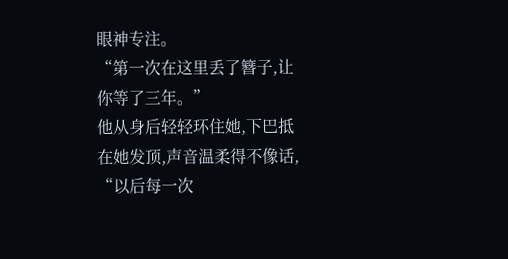眼神专注。
“第一次在这里丢了簪子,让你等了三年。”
他从身后轻轻环住她,下巴抵在她发顶,声音温柔得不像话,
“以后每一次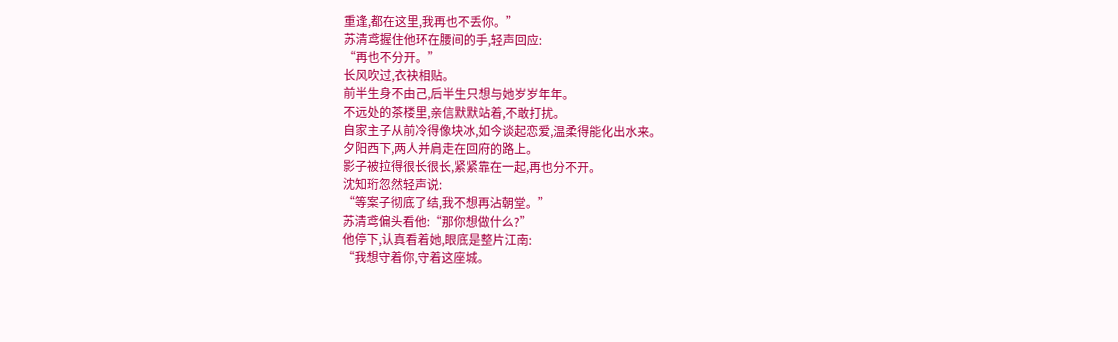重逢,都在这里,我再也不丢你。”
苏清鸢握住他环在腰间的手,轻声回应:
“再也不分开。”
长风吹过,衣袂相贴。
前半生身不由己,后半生只想与她岁岁年年。
不远处的茶楼里,亲信默默站着,不敢打扰。
自家主子从前冷得像块冰,如今谈起恋爱,温柔得能化出水来。
夕阳西下,两人并肩走在回府的路上。
影子被拉得很长很长,紧紧靠在一起,再也分不开。
沈知珩忽然轻声说:
“等案子彻底了结,我不想再沾朝堂。”
苏清鸢偏头看他:“那你想做什么?”
他停下,认真看着她,眼底是整片江南:
“我想守着你,守着这座城。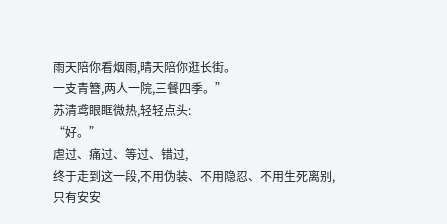雨天陪你看烟雨,晴天陪你逛长街。
一支青簪,两人一院,三餐四季。”
苏清鸢眼眶微热,轻轻点头:
“好。”
虐过、痛过、等过、错过,
终于走到这一段,不用伪装、不用隐忍、不用生死离别,
只有安安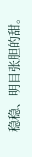稳稳、明目张胆的甜。